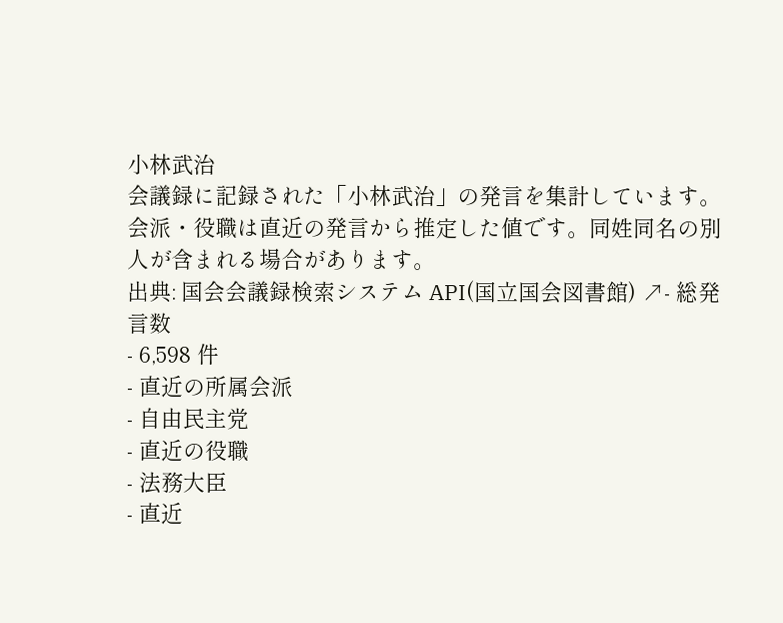小林武治
会議録に記録された「小林武治」の発言を集計しています。会派・役職は直近の発言から推定した値です。同姓同名の別人が含まれる場合があります。
出典: 国会会議録検索システム API(国立国会図書館) ↗- 総発言数
- 6,598 件
- 直近の所属会派
- 自由民主党
- 直近の役職
- 法務大臣
- 直近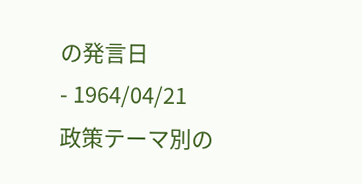の発言日
- 1964/04/21
政策テーマ別の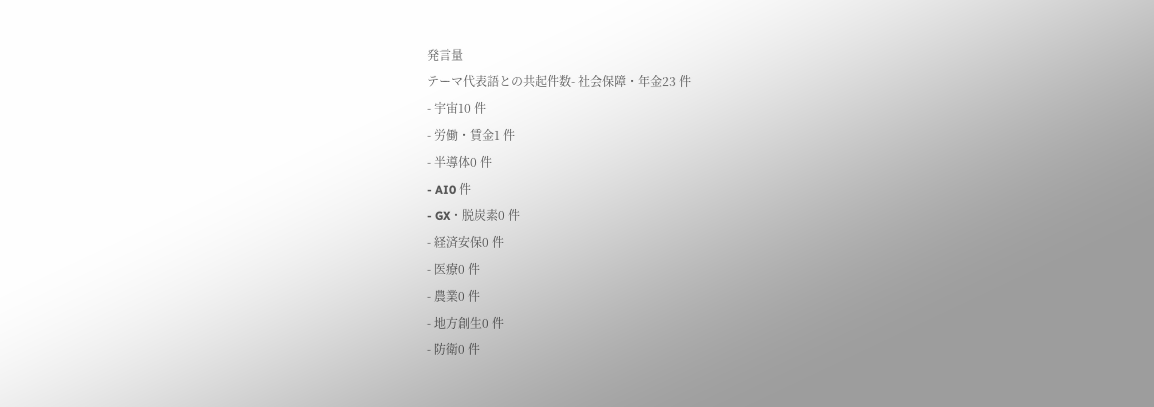発言量
テーマ代表語との共起件数- 社会保障・年金23 件
- 宇宙10 件
- 労働・賃金1 件
- 半導体0 件
- AI0 件
- GX・脱炭素0 件
- 経済安保0 件
- 医療0 件
- 農業0 件
- 地方創生0 件
- 防衛0 件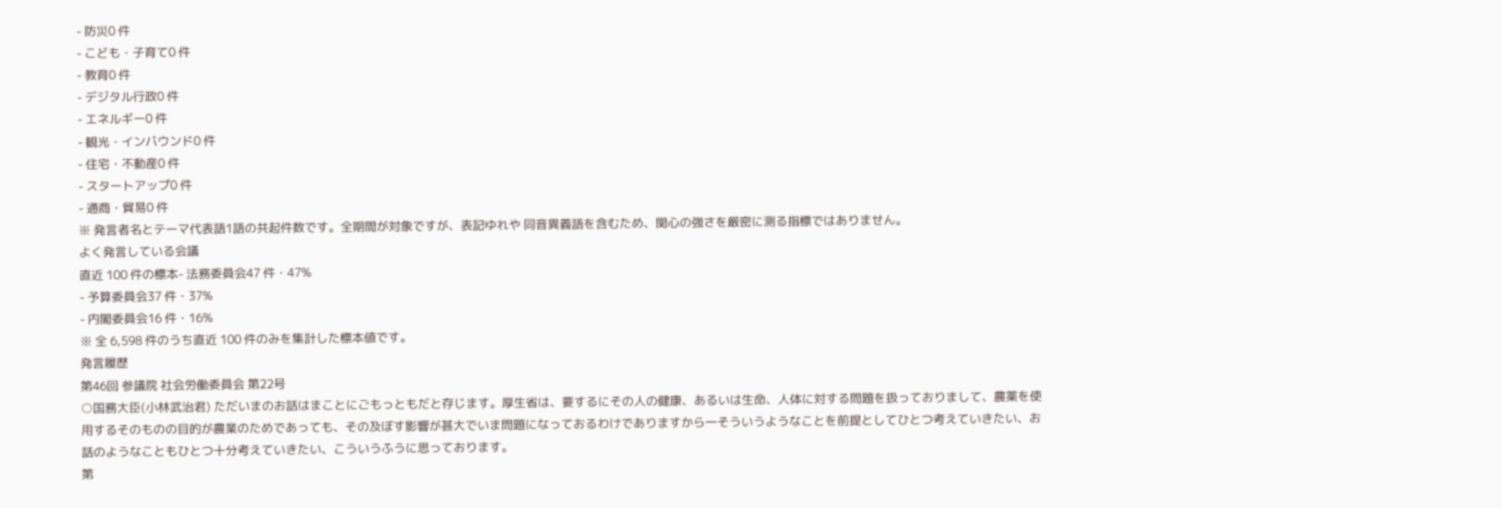- 防災0 件
- こども・子育て0 件
- 教育0 件
- デジタル行政0 件
- エネルギー0 件
- 観光・インバウンド0 件
- 住宅・不動産0 件
- スタートアップ0 件
- 通商・貿易0 件
※ 発言者名とテーマ代表語1語の共起件数です。全期間が対象ですが、表記ゆれや 同音異義語を含むため、関心の強さを厳密に測る指標ではありません。
よく発言している会議
直近 100 件の標本- 法務委員会47 件・47%
- 予算委員会37 件・37%
- 内閣委員会16 件・16%
※ 全 6,598 件のうち直近 100 件のみを集計した標本値です。
発言履歴
第46回 参議院 社会労働委員会 第22号
○国務大臣(小林武治君) ただいまのお話はまことにごもっともだと存じます。厚生省は、要するにその人の健康、あるいは生命、人体に対する問題を扱っておりまして、農薬を使用するそのものの目的が農業のためであっても、その及ぼす影響が甚大でいま問題になっておるわけでありますから一そういうようなことを前提としてひとつ考えていきたい、お話のようなこともひとつ十分考えていきたい、こういうふうに思っております。
第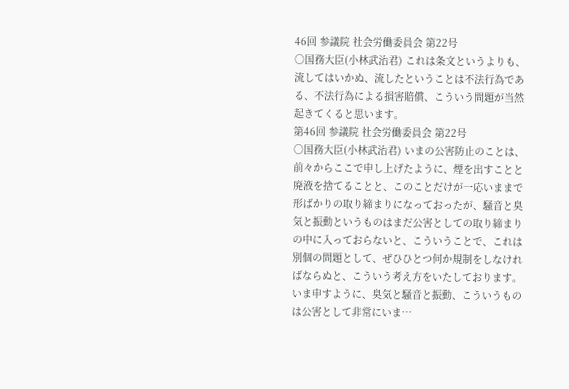46回 参議院 社会労働委員会 第22号
○国務大臣(小林武治君) これは条文というよりも、流してはいかぬ、流したということは不法行為である、不法行為による損害賠償、こういう問題が当然起きてくると思います。
第46回 参議院 社会労働委員会 第22号
○国務大臣(小林武治君) いまの公害防止のことは、前々からここで申し上げたように、煙を出すことと廃液を捨てることと、このことだけが一応いままで形ばかりの取り締まりになっておったが、騒音と臭気と振動というものはまだ公害としての取り締まりの中に入っておらないと、こういうことで、これは別個の問題として、ぜひひとつ何か規制をしなければならぬと、こういう考え方をいたしております。いま申すように、臭気と騒音と振動、こういうものは公害として非常にいま…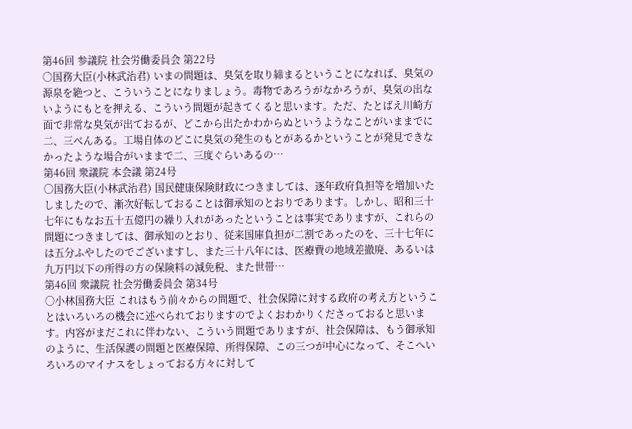第46回 参議院 社会労働委員会 第22号
○国務大臣(小林武治君) いまの問題は、臭気を取り締まるということになれば、臭気の源泉を絶つと、こういうことになりましょう。毒物であろうがなかろうが、臭気の出ないようにもとを押える、こういう問題が起きてくると思います。ただ、たとばえ川崎方面で非常な臭気が出ておるが、どこから出たかわからぬというようなことがいままでに二、三べんある。工場自体のどこに臭気の発生のもとがあるかということが発見できなかったような場合がいままで二、三度ぐらいあるの…
第46回 衆議院 本会議 第24号
○国務大臣(小林武治君) 国民健康保険財政につきましては、逐年政府負担等を増加いたしましたので、漸次好転しておることは御承知のとおりであります。しかし、昭和三十七年にもなお五十五億円の繰り入れがあったということは事実でありますが、これらの問題につきましては、御承知のとおり、従来国庫負担が二割であったのを、三十七年には五分ふやしたのでございますし、また三十八年には、医療費の地域差撤廃、あるいは九万円以下の所得の方の保険料の減免税、また世帯…
第46回 衆議院 社会労働委員会 第34号
○小林国務大臣 これはもう前々からの問題で、社会保障に対する政府の考え方ということはいろいろの機会に述べられておりますのでよくおわかりくださっておると思います。内容がまだこれに伴わない、こういう問題でありますが、社会保障は、もう御承知のように、生活保護の問題と医療保障、所得保障、この三つが中心になって、そこへいろいろのマイナスをしょっておる方々に対して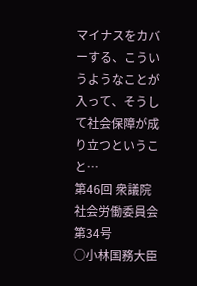マイナスをカバーする、こういうようなことが入って、そうして社会保障が成り立つということ…
第46回 衆議院 社会労働委員会 第34号
○小林国務大臣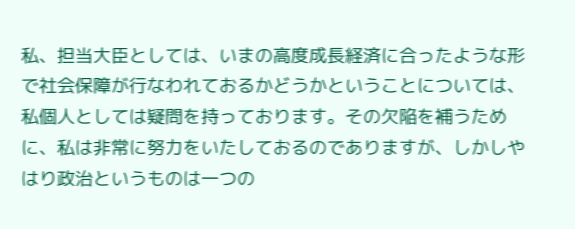私、担当大臣としては、いまの高度成長経済に合ったような形で社会保障が行なわれておるかどうかということについては、私個人としては疑問を持っております。その欠陥を補うために、私は非常に努力をいたしておるのでありますが、しかしやはり政治というものは一つの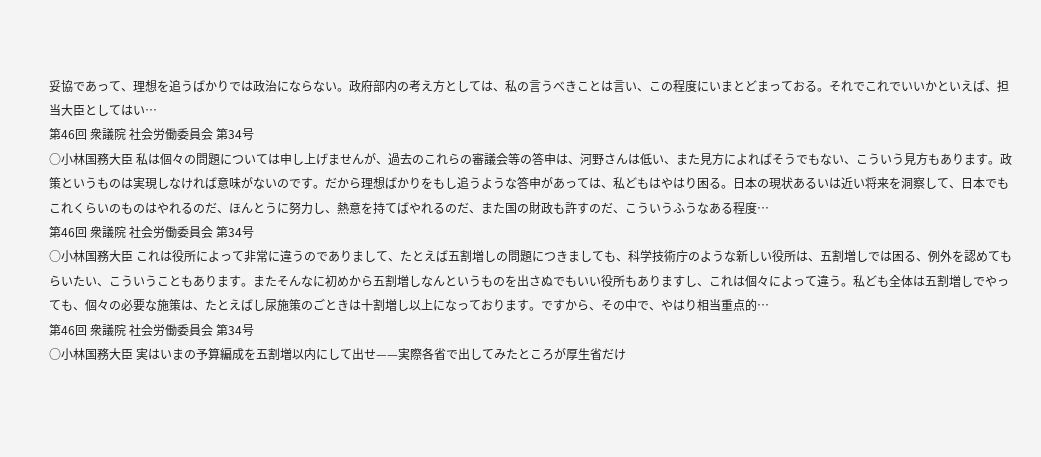妥協であって、理想を追うばかりでは政治にならない。政府部内の考え方としては、私の言うべきことは言い、この程度にいまとどまっておる。それでこれでいいかといえば、担当大臣としてはい…
第46回 衆議院 社会労働委員会 第34号
○小林国務大臣 私は個々の問題については申し上げませんが、過去のこれらの審議会等の答申は、河野さんは低い、また見方によればそうでもない、こういう見方もあります。政策というものは実現しなければ意味がないのです。だから理想ばかりをもし追うような答申があっては、私どもはやはり困る。日本の現状あるいは近い将来を洞察して、日本でもこれくらいのものはやれるのだ、ほんとうに努力し、熱意を持てばやれるのだ、また国の財政も許すのだ、こういうふうなある程度…
第46回 衆議院 社会労働委員会 第34号
○小林国務大臣 これは役所によって非常に違うのでありまして、たとえば五割増しの問題につきましても、科学技術庁のような新しい役所は、五割増しでは困る、例外を認めてもらいたい、こういうこともあります。またそんなに初めから五割増しなんというものを出さぬでもいい役所もありますし、これは個々によって違う。私ども全体は五割増しでやっても、個々の必要な施策は、たとえばし尿施策のごときは十割増し以上になっております。ですから、その中で、やはり相当重点的…
第46回 衆議院 社会労働委員会 第34号
○小林国務大臣 実はいまの予算編成を五割増以内にして出せ——実際各省で出してみたところが厚生省だけ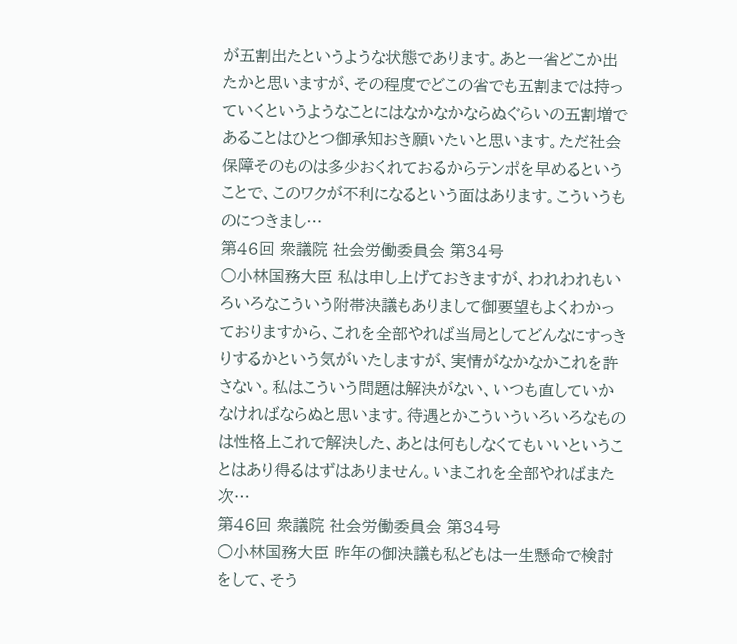が五割出たというような状態であります。あと一省どこか出たかと思いますが、その程度でどこの省でも五割までは持っていくというようなことにはなかなかならぬぐらいの五割増であることはひとつ御承知おき願いたいと思います。ただ社会保障そのものは多少おくれておるからテンポを早めるということで、このワクが不利になるという面はあります。こういうものにつきまし…
第46回 衆議院 社会労働委員会 第34号
○小林国務大臣 私は申し上げておきますが、われわれもいろいろなこういう附帯決議もありまして御要望もよくわかっておりますから、これを全部やれば当局としてどんなにすっきりするかという気がいたしますが、実情がなかなかこれを許さない。私はこういう問題は解決がない、いつも直していかなければならぬと思います。待遇とかこういういろいろなものは性格上これで解決した、あとは何もしなくてもいいということはあり得るはずはありません。いまこれを全部やればまた次…
第46回 衆議院 社会労働委員会 第34号
○小林国務大臣 昨年の御決議も私どもは一生懸命で検討をして、そう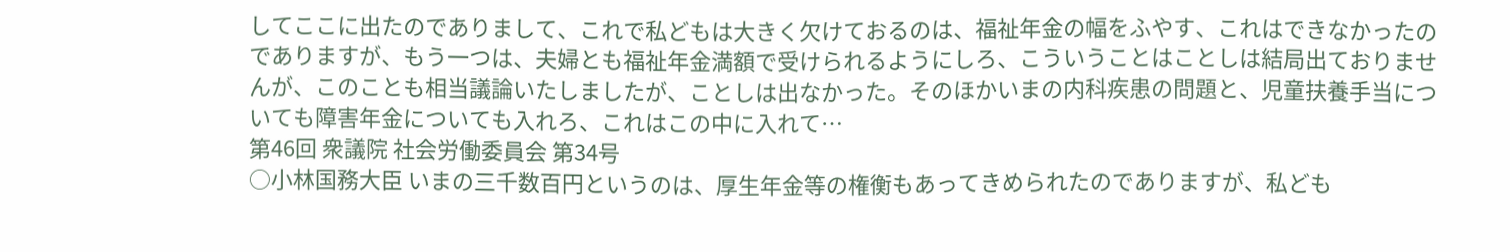してここに出たのでありまして、これで私どもは大きく欠けておるのは、福祉年金の幅をふやす、これはできなかったのでありますが、もう一つは、夫婦とも福祉年金満額で受けられるようにしろ、こういうことはことしは結局出ておりませんが、このことも相当議論いたしましたが、ことしは出なかった。そのほかいまの内科疾患の問題と、児童扶養手当についても障害年金についても入れろ、これはこの中に入れて…
第46回 衆議院 社会労働委員会 第34号
○小林国務大臣 いまの三千数百円というのは、厚生年金等の権衡もあってきめられたのでありますが、私ども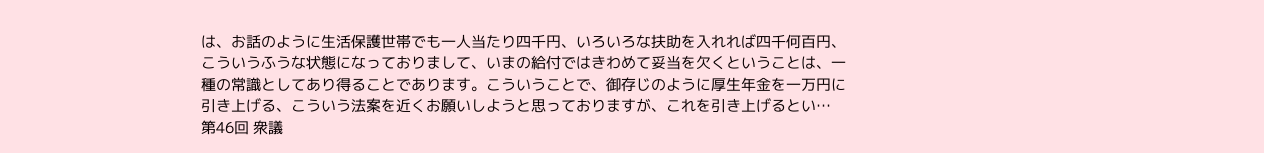は、お話のように生活保護世帯でも一人当たり四千円、いろいろな扶助を入れれば四千何百円、こういうふうな状態になっておりまして、いまの給付ではきわめて妥当を欠くということは、一種の常識としてあり得ることであります。こういうことで、御存じのように厚生年金を一万円に引き上げる、こういう法案を近くお願いしようと思っておりますが、これを引き上げるとい…
第46回 衆議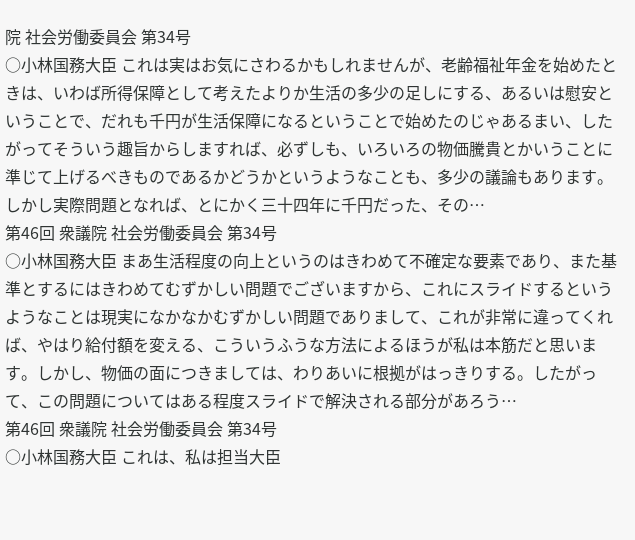院 社会労働委員会 第34号
○小林国務大臣 これは実はお気にさわるかもしれませんが、老齢福祉年金を始めたときは、いわば所得保障として考えたよりか生活の多少の足しにする、あるいは慰安ということで、だれも千円が生活保障になるということで始めたのじゃあるまい、したがってそういう趣旨からしますれば、必ずしも、いろいろの物価騰貴とかいうことに準じて上げるべきものであるかどうかというようなことも、多少の議論もあります。しかし実際問題となれば、とにかく三十四年に千円だった、その…
第46回 衆議院 社会労働委員会 第34号
○小林国務大臣 まあ生活程度の向上というのはきわめて不確定な要素であり、また基準とするにはきわめてむずかしい問題でございますから、これにスライドするというようなことは現実になかなかむずかしい問題でありまして、これが非常に違ってくれば、やはり給付額を変える、こういうふうな方法によるほうが私は本筋だと思います。しかし、物価の面につきましては、わりあいに根拠がはっきりする。したがって、この問題についてはある程度スライドで解決される部分があろう…
第46回 衆議院 社会労働委員会 第34号
○小林国務大臣 これは、私は担当大臣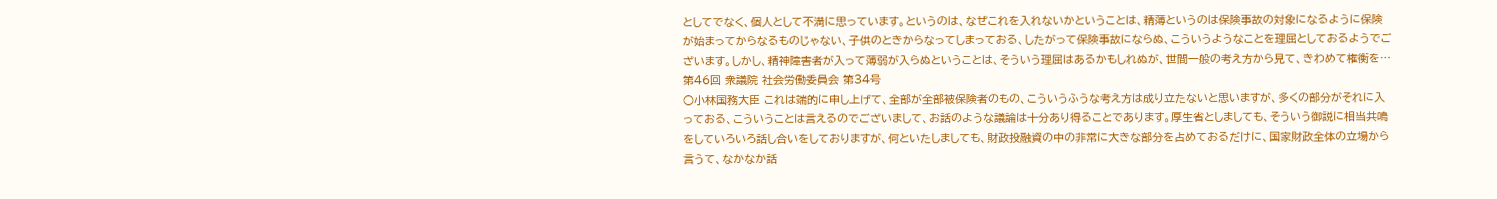としてでなく、個人として不満に思っています。というのは、なぜこれを入れないかということは、精薄というのは保険事故の対象になるように保険が始まってからなるものじゃない、子供のときからなってしまっておる、したがって保険事故にならぬ、こういうようなことを理屈としておるようでございます。しかし、精神障害者が入って薄弱が入らぬということは、そういう理屈はあるかもしれぬが、世間一般の考え方から見て、きわめて権衡を…
第46回 衆議院 社会労働委員会 第34号
○小林国務大臣 これは端的に申し上げて、全部が全部被保険者のもの、こういうふうな考え方は成り立たないと思いますが、多くの部分がそれに入っておる、こういうことは言えるのでございまして、お話のような議論は十分あり得ることであります。厚生省としましても、そういう御説に相当共鳴をしていろいろ話し合いをしておりますが、何といたしましても、財政投融資の中の非常に大きな部分を占めておるだけに、国家財政全体の立場から言うて、なかなか話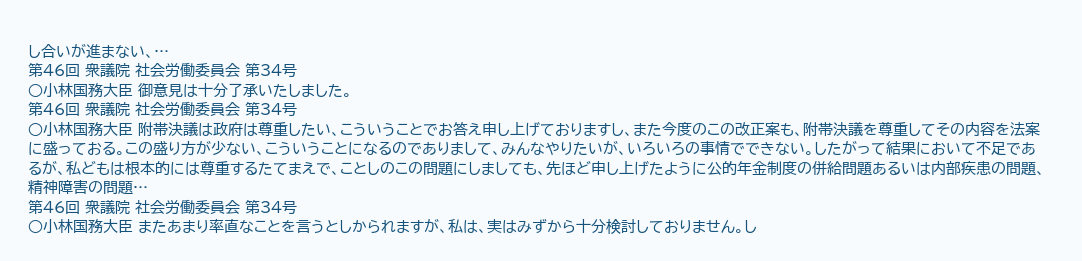し合いが進まない、…
第46回 衆議院 社会労働委員会 第34号
○小林国務大臣 御意見は十分了承いたしました。
第46回 衆議院 社会労働委員会 第34号
○小林国務大臣 附帯決議は政府は尊重したい、こういうことでお答え申し上げておりますし、また今度のこの改正案も、附帯決議を尊重してその内容を法案に盛っておる。この盛り方が少ない、こういうことになるのでありまして、みんなやりたいが、いろいろの事情でできない。したがって結果において不足であるが、私どもは根本的には尊重するたてまえで、ことしのこの問題にしましても、先ほど申し上げたように公的年金制度の併給問題あるいは内部疾患の問題、精神障害の問題…
第46回 衆議院 社会労働委員会 第34号
○小林国務大臣 またあまり率直なことを言うとしかられますが、私は、実はみずから十分検討しておりません。し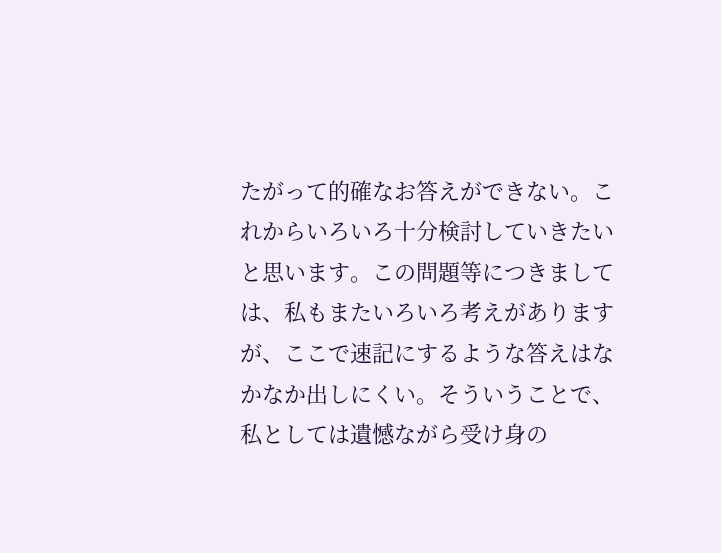たがって的確なお答えができない。これからいろいろ十分検討していきたいと思います。この問題等につきましては、私もまたいろいろ考えがありますが、ここで速記にするような答えはなかなか出しにくい。そういうことで、私としては遺憾ながら受け身の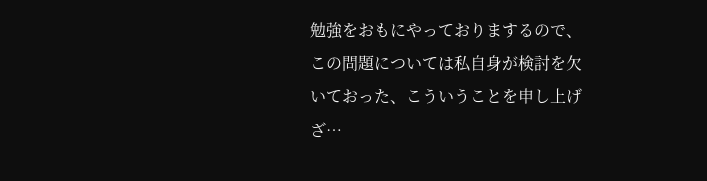勉強をおもにやっておりまするので、この問題については私自身が検討を欠いておった、こういうことを申し上げざ…